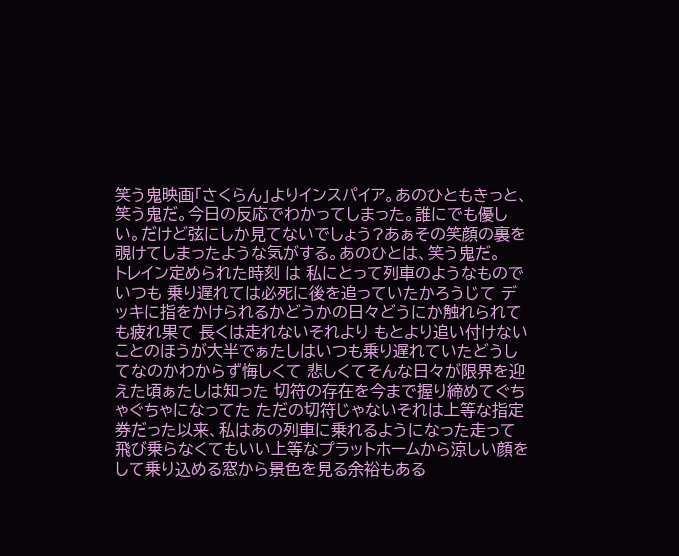笑う鬼映画「さくらん」よりインスパイア。あのひともきっと、笑う鬼だ。今日の反応でわかってしまった。誰にでも優しい。だけど弦にしか見てないでしょう?あぁその笑顔の裏を覗けてしまったような気がする。あのひとは、笑う鬼だ。
トレイン定められた時刻 は 私にとって列車のようなものでいつも 乗り遅れては必死に後を追っていたかろうじて デッキに指をかけられるかどうかの日々どうにか触れられても疲れ果て 長くは走れないそれより もとより追い付けないことのほうが大半でぁたしはいつも乗り遅れていたどうしてなのかわからず悔しくて 悲しくてそんな日々が限界を迎えた頃ぁたしは知った 切符の存在を今まで握り締めてぐちゃぐちゃになってた ただの切符じゃないそれは上等な指定券だった以来、私はあの列車に乗れるようになった走って飛び乗らなくてもいい上等なプラットホームから涼しい顔をして乗り込める窓から景色を見る余裕もある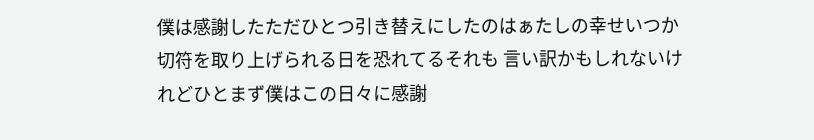僕は感謝したただひとつ引き替えにしたのはぁたしの幸せいつか切符を取り上げられる日を恐れてるそれも 言い訳かもしれないけれどひとまず僕はこの日々に感謝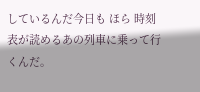しているんだ今日も ほら 時刻表が読めるあの列車に乗って行くんだ。